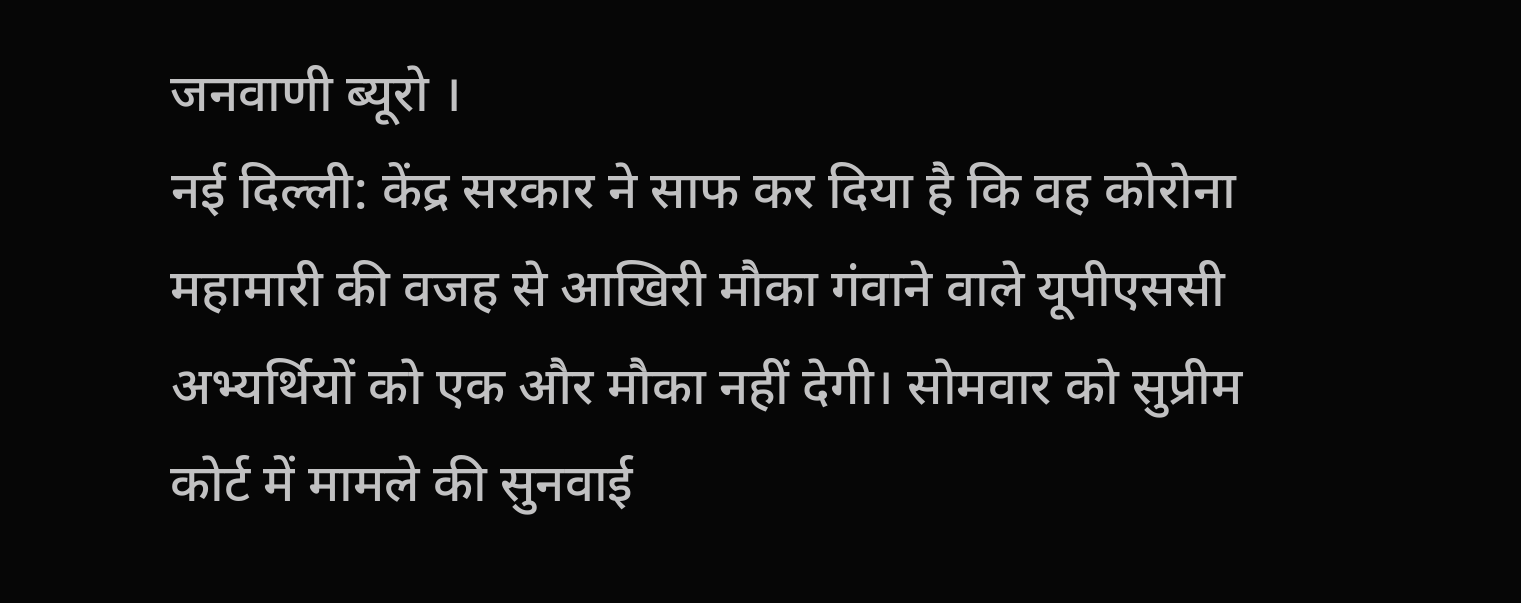जनवाणी ब्यूरो ।
नई दिल्ली: केंद्र सरकार ने साफ कर दिया है कि वह कोरोना महामारी की वजह से आखिरी मौका गंवाने वाले यूपीएससी अभ्यर्थियों को एक और मौका नहीं देगी। सोमवार को सुप्रीम कोर्ट में मामले की सुनवाई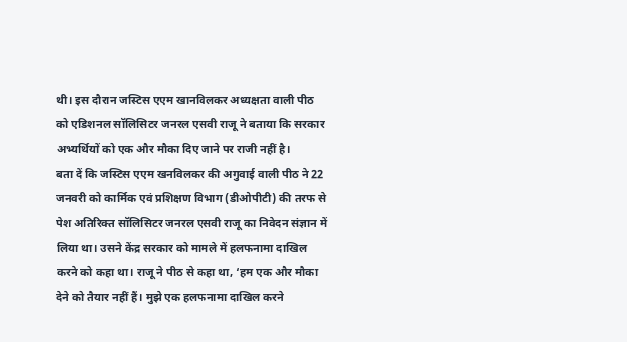थी। इस दौरान जस्टिस एएम खानविलकर अध्यक्षता वाली पीठ को एडिशनल सॉलिसिटर जनरल एसवी राजू ने बताया कि सरकार अभ्यर्थियों को एक और मौका दिए जाने पर राजी नहीं है।
बता दें कि जस्टिस एएम खनविलकर की अगुवाई वाली पीठ ने 22 जनवरी को कार्मिक एवं प्रशिक्षण विभाग (डीओपीटी) की तरफ से पेश अतिरिक्त सॉलिसिटर जनरल एसवी राजू का निवेदन संज्ञान में लिया था। उसने केंद्र सरकार को मामले में हलफनामा दाखिल करने को कहा था। राजू ने पीठ से कहा था, ‘हम एक और मौका देने को तैयार नहीं हैं। मुझे एक हलफनामा दाखिल करने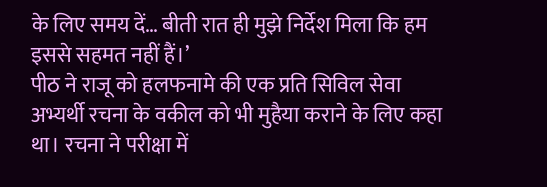के लिए समय दें… बीती रात ही मुझे निर्देश मिला कि हम इससे सहमत नहीं हैं।’
पीठ ने राजू को हलफनामे की एक प्रति सिविल सेवा अभ्यर्थी रचना के वकील को भी मुहैया कराने के लिए कहा था। रचना ने परीक्षा में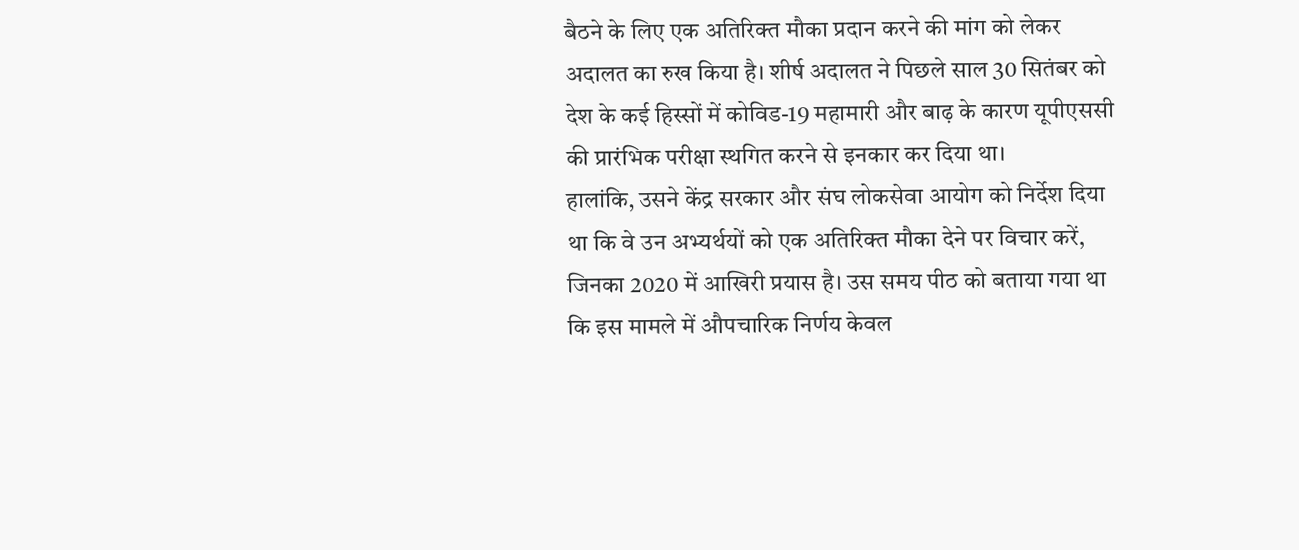बैठने के लिए एक अतिरिक्त मौका प्रदान करने की मांग को लेकर अदालत का रुख किया है। शीर्ष अदालत ने पिछले साल 30 सितंबर को देश के कई हिस्सों में कोविड-19 महामारी और बाढ़ के कारण यूपीएससी की प्रारंभिक परीक्षा स्थगित करने से इनकार कर दिया था।
हालांकि, उसने केंद्र सरकार और संघ लोकसेवा आयोग को निर्देश दिया था कि वे उन अभ्यर्थयों को एक अतिरिक्त मौका देने पर विचार करें, जिनका 2020 में आखिरी प्रयास है। उस समय पीठ को बताया गया था कि इस मामले में औपचारिक निर्णय केवल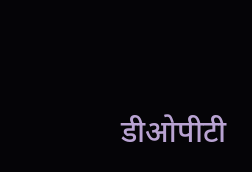डीओपीटी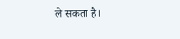ले सकता है।